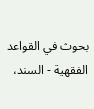بحوث في القواعد الفقهية - السند،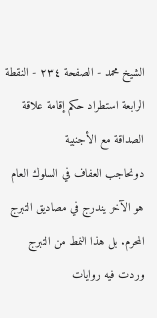الشيخ محمد - الصفحة ٢٣٤ - النقطة الرابعة استطراد حكم إقامة علاقة الصداقة مع الأجنبية
دونحاجب العفاف في السلوك العام هو الآخر يندرج في مصاديق التبرج المحرم. بل هذا النمط من التبرج وردت فيه روايات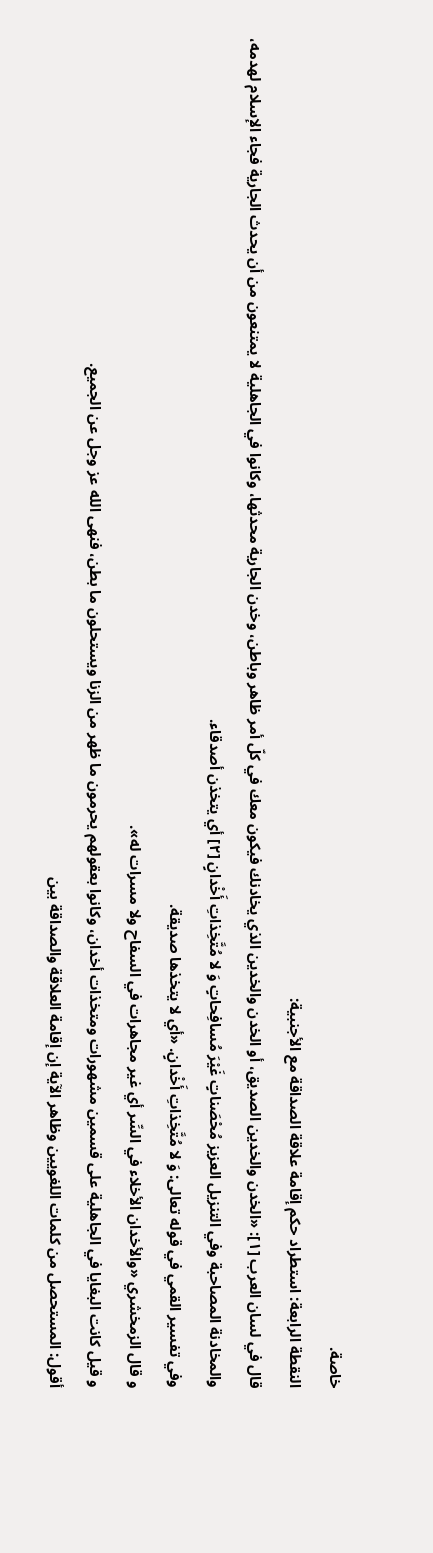خاصة.
النقطة الرابعة: استطراد حكم إقامة علاقة الصداقة مع الأجنبية:
قال في لسان العرب [١]: «الخدن والخدين الصديق، أو الخدن والخدين الذي يخادنك فيكون معك في كلّ أمر ظاهر وباطن، وخدن الجارية محدثها، وكانوا في الجاهلية لا يمتنعون من أن يحدث الجارية فجاء الإسلام لهدمه، والمخادنة المصاحبة وفي التنزيل العزيز مُحْصَناتٍ غَيْرَ مُسافِحاتٍ وَ لا مُتَّخِذاتِ أَخْدانٍ [٢] أي يتخذن أصدقاء.
وفي تفسير القمي في قوله تعالى: وَ لا مُتَّخِذاتِ أَخْدانٍ. «أي لا يتخذها صديقة.
و قال الزمخشري «والأخدان الأخلاء في السِّر أي غير مجاهرات في السفاح ولا مسرات له».
و قيل كانت البغايا في الجاهلية على قسمين مشهورات ومتخذات أخدان، وكانوا بعقولهم يحرمون ما ظهر من الزنا ويستحلون ما بطن، فنهى الله عز وجل عن الجميع.
أقول: المستحصل من كلمات اللغويين وظاهر الآية إن إقامة العلاقة والصداقة بين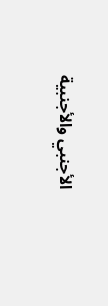الأجنبي والأجنبية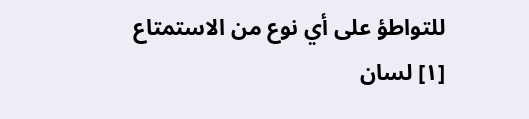للتواطؤ على أي نوع من الاستمتاع
[١] لسان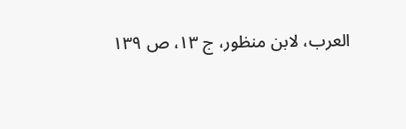العرب، لابن منظور، ج ١٣، ص ١٣٩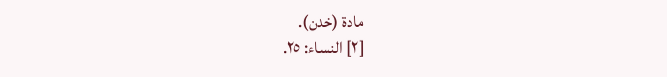مادة (خدن).
[٢] النساء: ٢٥.